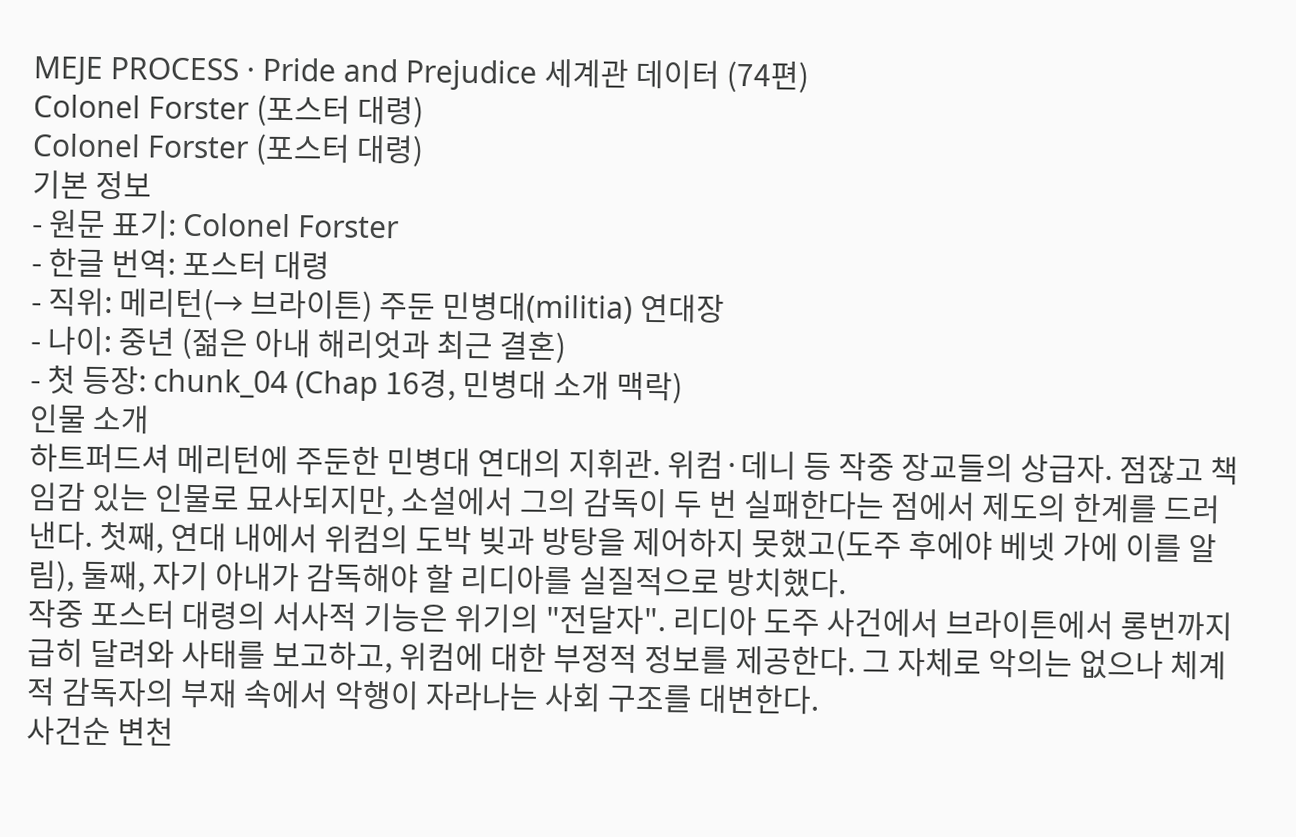MEJE PROCESS · Pride and Prejudice 세계관 데이터 (74편)
Colonel Forster (포스터 대령)
Colonel Forster (포스터 대령)
기본 정보
- 원문 표기: Colonel Forster
- 한글 번역: 포스터 대령
- 직위: 메리턴(→ 브라이튼) 주둔 민병대(militia) 연대장
- 나이: 중년 (젊은 아내 해리엇과 최근 결혼)
- 첫 등장: chunk_04 (Chap 16경, 민병대 소개 맥락)
인물 소개
하트퍼드셔 메리턴에 주둔한 민병대 연대의 지휘관. 위컴·데니 등 작중 장교들의 상급자. 점잖고 책임감 있는 인물로 묘사되지만, 소설에서 그의 감독이 두 번 실패한다는 점에서 제도의 한계를 드러낸다. 첫째, 연대 내에서 위컴의 도박 빚과 방탕을 제어하지 못했고(도주 후에야 베넷 가에 이를 알림), 둘째, 자기 아내가 감독해야 할 리디아를 실질적으로 방치했다.
작중 포스터 대령의 서사적 기능은 위기의 "전달자". 리디아 도주 사건에서 브라이튼에서 롱번까지 급히 달려와 사태를 보고하고, 위컴에 대한 부정적 정보를 제공한다. 그 자체로 악의는 없으나 체계적 감독자의 부재 속에서 악행이 자라나는 사회 구조를 대변한다.
사건순 변천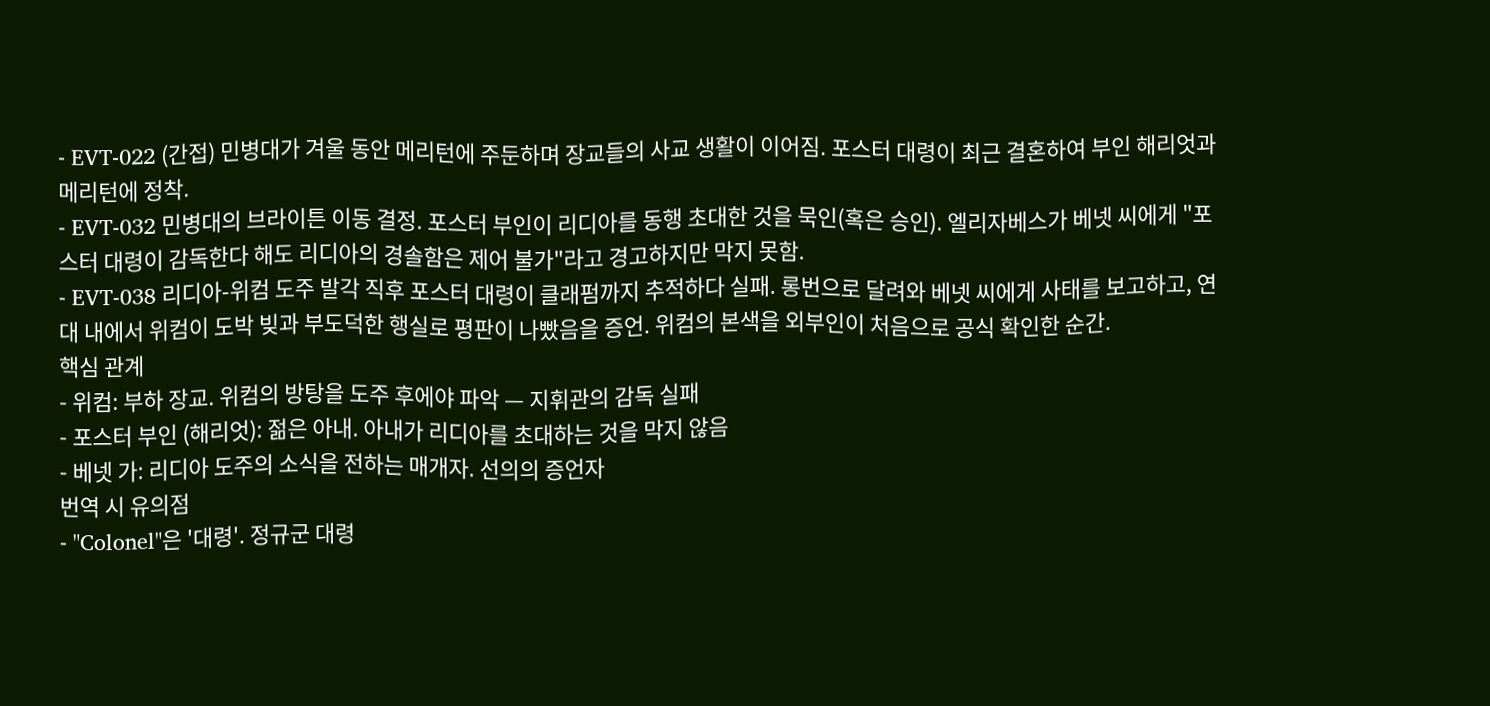- EVT-022 (간접) 민병대가 겨울 동안 메리턴에 주둔하며 장교들의 사교 생활이 이어짐. 포스터 대령이 최근 결혼하여 부인 해리엇과 메리턴에 정착.
- EVT-032 민병대의 브라이튼 이동 결정. 포스터 부인이 리디아를 동행 초대한 것을 묵인(혹은 승인). 엘리자베스가 베넷 씨에게 "포스터 대령이 감독한다 해도 리디아의 경솔함은 제어 불가"라고 경고하지만 막지 못함.
- EVT-038 리디아-위컴 도주 발각 직후 포스터 대령이 클래펌까지 추적하다 실패. 롱번으로 달려와 베넷 씨에게 사태를 보고하고, 연대 내에서 위컴이 도박 빚과 부도덕한 행실로 평판이 나빴음을 증언. 위컴의 본색을 외부인이 처음으로 공식 확인한 순간.
핵심 관계
- 위컴: 부하 장교. 위컴의 방탕을 도주 후에야 파악 — 지휘관의 감독 실패
- 포스터 부인 (해리엇): 젊은 아내. 아내가 리디아를 초대하는 것을 막지 않음
- 베넷 가: 리디아 도주의 소식을 전하는 매개자. 선의의 증언자
번역 시 유의점
- "Colonel"은 '대령'. 정규군 대령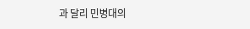과 달리 민병대의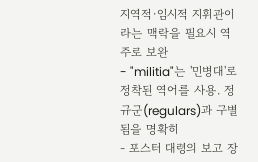지역적·임시적 지휘관이라는 맥락을 필요시 역주로 보완
- "militia"는 '민병대'로 정착된 역어를 사용. 정규군(regulars)과 구별됨을 명확히
- 포스터 대령의 보고 장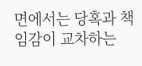면에서는 당혹과 책임감이 교차하는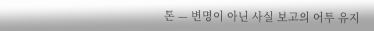톤 — 변명이 아닌 사실 보고의 어투 유지